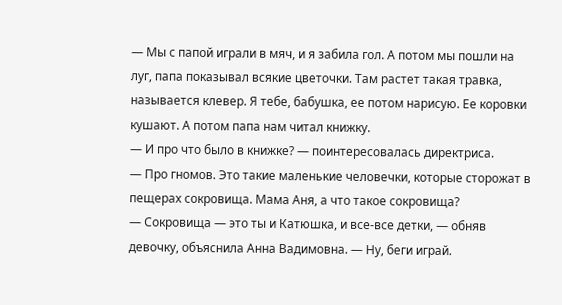— Мы с папой играли в мяч, и я забила гол. А потом мы пошли на луг, папа показывал всякие цветочки. Там растет такая травка, называется клевер. Я тебе, бабушка, ее потом нарисую. Ее коровки кушают. А потом папа нам читал книжку.
— И про что было в книжке? — поинтересовалась директриса.
— Про гномов. Это такие маленькие человечки, которые сторожат в пещерах сокровища. Мама Аня, а что такое сокровища?
— Сокровища — это ты и Катюшка, и все-все детки, — обняв девочку, объяснила Анна Вадимовна. — Ну, беги играй.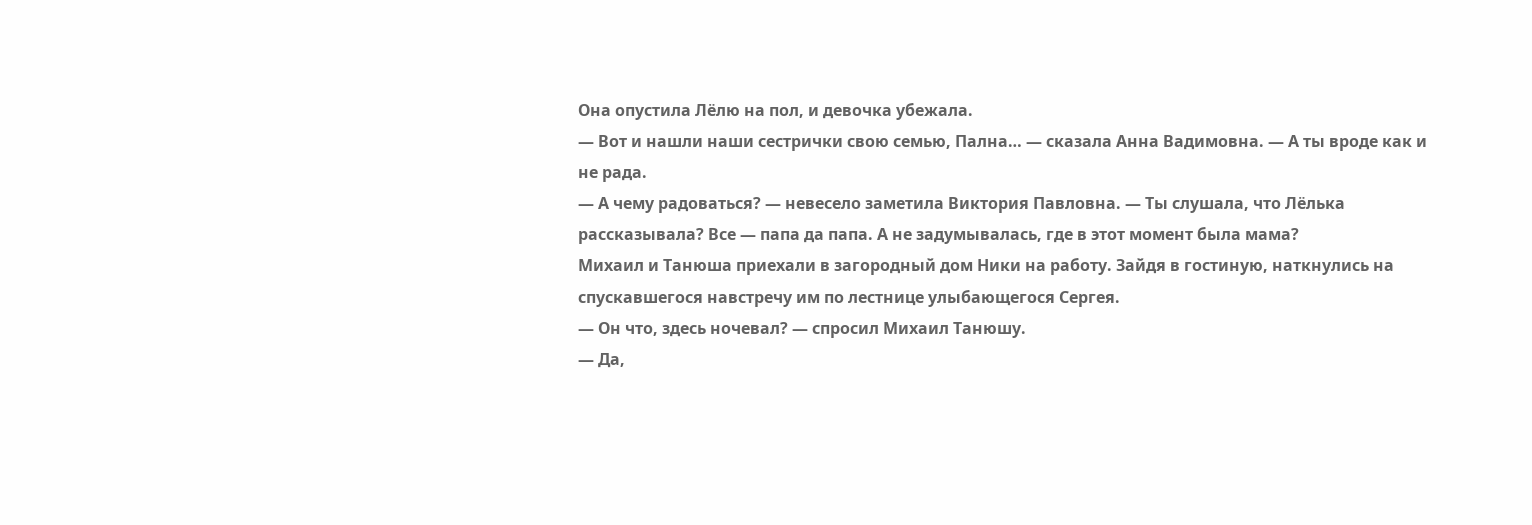Она опустила Лёлю на пол, и девочка убежала.
— Вот и нашли наши сестрички свою семью, Пална… — сказала Анна Вадимовна. — А ты вроде как и не рада.
— А чему радоваться? — невесело заметила Виктория Павловна. — Ты слушала, что Лёлька рассказывала? Все — папа да папа. А не задумывалась, где в этот момент была мама?
Михаил и Танюша приехали в загородный дом Ники на работу. Зайдя в гостиную, наткнулись на спускавшегося навстречу им по лестнице улыбающегося Сергея.
— Он что, здесь ночевал? — спросил Михаил Танюшу.
— Да,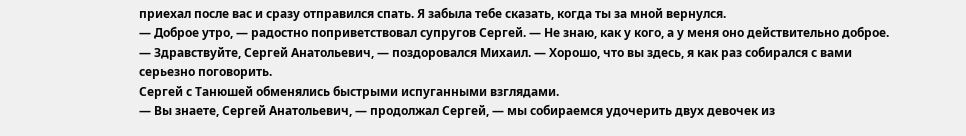приехал после вас и сразу отправился спать. Я забыла тебе сказать, когда ты за мной вернулся.
— Доброе утро, — радостно поприветствовал супругов Сергей. — Не знаю, как у кого, а у меня оно действительно доброе.
— Здравствуйте, Сергей Анатольевич, — поздоровался Михаил. — Хорошо, что вы здесь, я как раз собирался с вами серьезно поговорить.
Сергей с Танюшей обменялись быстрыми испуганными взглядами.
— Вы знаете, Сергей Анатольевич, — продолжал Сергей, — мы собираемся удочерить двух девочек из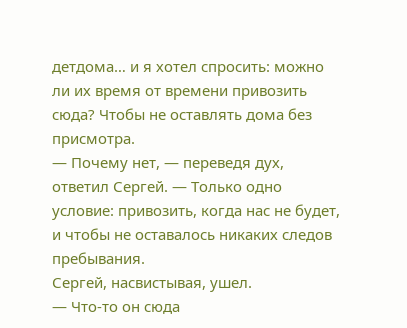детдома… и я хотел спросить: можно ли их время от времени привозить сюда? Чтобы не оставлять дома без присмотра.
— Почему нет, — переведя дух, ответил Сергей. — Только одно условие: привозить, когда нас не будет, и чтобы не оставалось никаких следов пребывания.
Сергей, насвистывая, ушел.
— Что-то он сюда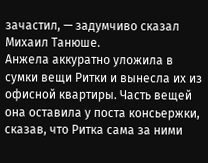зачастил, — задумчиво сказал Михаил Танюше.
Анжела аккуратно уложила в сумки вещи Ритки и вынесла их из офисной квартиры. Часть вещей она оставила у поста консьержки, сказав, что Ритка сама за ними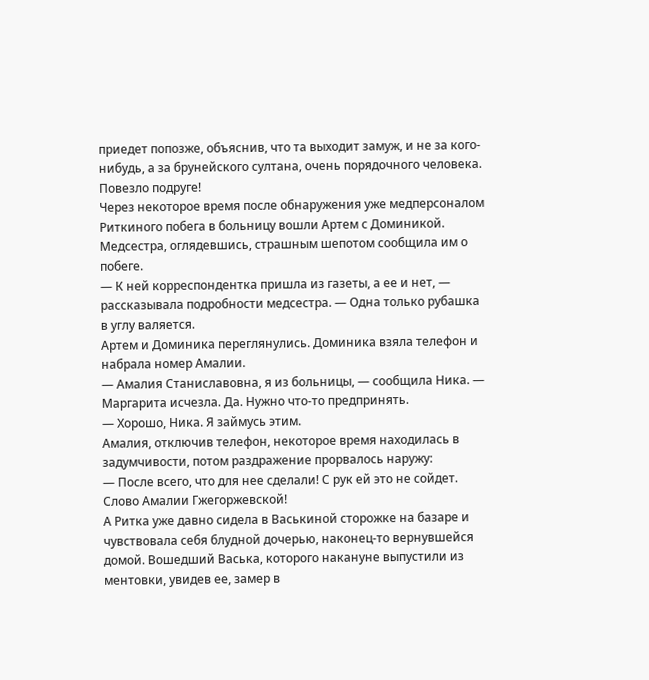приедет попозже, объяснив, что та выходит замуж, и не за кого-нибудь, а за брунейского султана, очень порядочного человека. Повезло подруге!
Через некоторое время после обнаружения уже медперсоналом Риткиного побега в больницу вошли Артем с Доминикой. Медсестра, оглядевшись, страшным шепотом сообщила им о побеге.
— К ней корреспондентка пришла из газеты, а ее и нет, — рассказывала подробности медсестра. — Одна только рубашка в углу валяется.
Артем и Доминика переглянулись. Доминика взяла телефон и набрала номер Амалии.
— Амалия Станиславовна, я из больницы, — сообщила Ника. — Маргарита исчезла. Да. Нужно что-то предпринять.
— Хорошо, Ника. Я займусь этим.
Амалия, отключив телефон, некоторое время находилась в задумчивости, потом раздражение прорвалось наружу:
— После всего, что для нее сделали! С рук ей это не сойдет. Слово Амалии Гжегоржевской!
А Ритка уже давно сидела в Васькиной сторожке на базаре и чувствовала себя блудной дочерью, наконец-то вернувшейся домой. Вошедший Васька, которого накануне выпустили из ментовки, увидев ее, замер в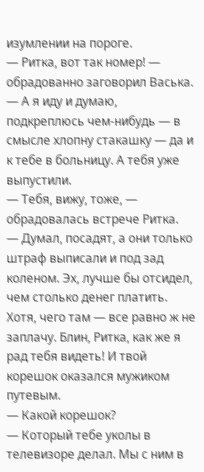изумлении на пороге.
— Ритка, вот так номер! — обрадованно заговорил Васька. — А я иду и думаю, подкреплюсь чем-нибудь — в смысле хлопну стакашку — да и к тебе в больницу. А тебя уже выпустили.
— Тебя, вижу, тоже, — обрадовалась встрече Ритка.
— Думал, посадят, а они только штраф выписали и под зад коленом. Эх, лучше бы отсидел, чем столько денег платить. Хотя, чего там — все равно ж не заплачу. Блин, Ритка, как же я рад тебя видеть! И твой корешок оказался мужиком путевым.
— Какой корешок?
— Который тебе уколы в телевизоре делал. Мы с ним в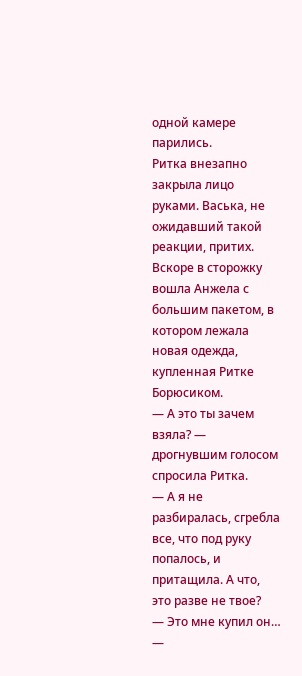одной камере парились.
Ритка внезапно закрыла лицо руками. Васька, не ожидавший такой реакции, притих.
Вскоре в сторожку вошла Анжела с большим пакетом, в котором лежала новая одежда, купленная Ритке Борюсиком.
— А это ты зачем взяла? — дрогнувшим голосом спросила Ритка.
— А я не разбиралась, сгребла все, что под руку попалось, и притащила. А что, это разве не твое?
— Это мне купил он… —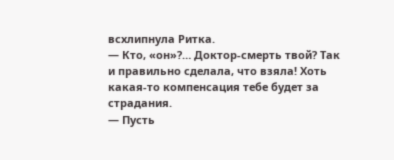всхлипнула Ритка.
— Кто, «он»?… Доктор-смерть твой? Так и правильно сделала, что взяла! Хоть какая-то компенсация тебе будет за страдания.
— Пусть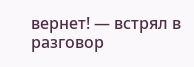вернет! — встрял в разговор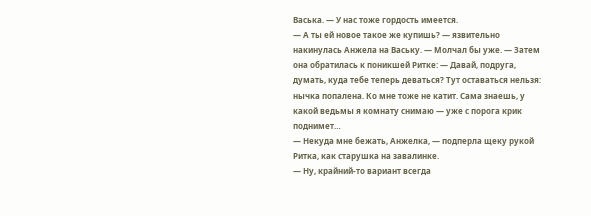Васька. — У нас тоже гордость имеется.
— А ты ей новое такое же купишь? — язвительно накинулась Анжела на Ваську. — Молчал бы уже. — Затем она обратилась к поникшей Ритке: — Давай, подруга, думать, куда тебе теперь деваться? Тут оставаться нельзя: нычка попалена. Ко мне тоже не катит. Сама знаешь, у какой ведьмы я комнату снимаю — уже с порога крик поднимет…
— Некуда мне бежать, Анжелка, — подперла щеку рукой Ритка, как старушка на завалинке.
— Ну, крайний-то вариант всегда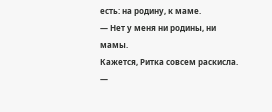есть: на родину, к маме.
— Нет у меня ни родины, ни мамы.
Кажется, Ритка совсем раскисла.
—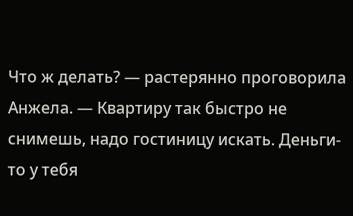Что ж делать? — растерянно проговорила Анжела. — Квартиру так быстро не снимешь, надо гостиницу искать. Деньги-то у тебя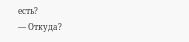есть?
— Откуда?